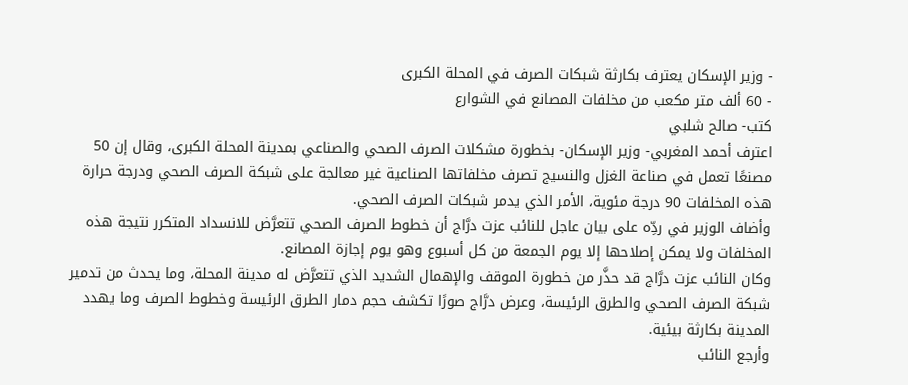- وزير الإسكان يعترف بكارثة شبكات الصرف في المحلة الكبرى
- 60 ألف متر مكعب من مخلفات المصانع في الشوارع
كتب- صالح شلبي
اعترف أحمد المغربي- وزير الإسكان- بخطورة مشكلات الصرف الصحي والصناعي بمدينة المحلة الكبرى، وقال إن 50 مصنعًا تعمل في صناعة الغزل والنسيج تصرف مخلفاتها الصناعية غير معالجة على شبكة الصرف الصحي ودرجة حرارة هذه المخلفات 90 درجة مئوية، الأمر الذي يدمر شبكات الصرف الصحي.
وأضاف الوزير في ردِّه على بيان عاجل للنائب عزت درَّاج أن خطوط الصرف الصحي تتعرَّض للانسداد المتكرر نتيجة هذه المخلفات ولا يمكن إصلاحها إلا يوم الجمعة من كل أسبوع وهو يوم إجازة المصانع.
وكان النائب عزت درَّاج قد حذَّر من خطورة الموقف والإهمال الشديد الذي تتعرَّض له مدينة المحلة، وما يحدث من تدمير شبكة الصرف الصحي والطرق الرئيسة، وعرض درَّاج صورًا تكشف حجم دمار الطرق الرئيسة وخطوط الصرف وما يهدد المدينة بكارثة بيئية.
وأرجع النائب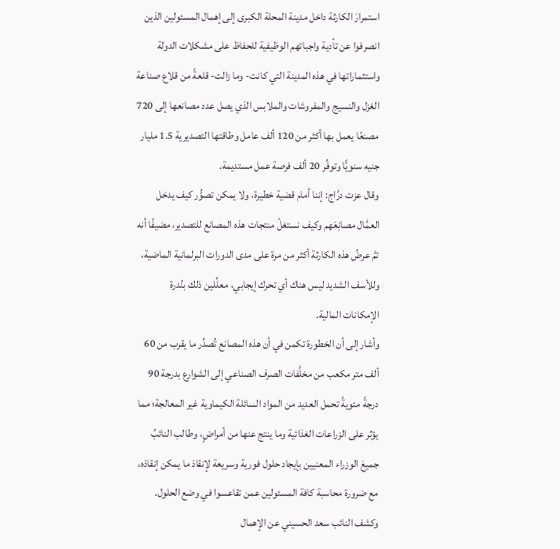استمرارَ الكارثة داخل مدينة المحلة الكبرى إلى إهمال المسئولين الذين انصرفوا عن تأدية واجباتهم الوظيفية للحفاظ على مشكلات الدولة واستثماراتها في هذه المدينة التي كانت- وما زالت- قلعةً من قلاع صناعة الغزل والنسيج والمفروشات والملابس الذي يصل عدد مصانعها إلى 720 مصنعًا يعمل بها أكثر من 120 ألف عامل وطاقتها التصديرية 1.5 مليار جنيه سنويًّا وتوفِّر 20 ألف فرصة عمل مستديمة.
وقال عزت درَّاج: إننا أمام قضية خطيرة، ولا يمكن تصوُّر كيف يدخل العمَّال مصانِعَهم وكيف نستغلّ منتجات هذه المصانع للتصدير، مضيفًا أنه تمَّ عرضُ هذه الكارثة أكثر من مرة على مدى الدورات البرلمانية الماضية، وللأسف الشديد ليس هناك أي تحرك إيجابي، معلِّلين ذلك بنُدرة الإمكانات المالية.
وأشار إلى أن الخطورة تكمن في أن هذه المصانع تُصدِّر ما يقرب من 60 ألف متر مكعب من مخلَّفات الصرف الصناعي إلى الشوارع بدرجة 90 درجةً مئويةً تحمل العديد من المواد السائلة الكيماوية غير المعالجة؛ مما يؤثر على الزراعات الغذائية وما ينتج عنها من أمراضٍ، وطالب النائبُ جميعَ الوزراء المعنيين بإيجاد حلول فورية وسريعة لإنقاذ ما يمكن إنقاذه، مع ضرورة محاسبة كافة المسئولين عمن تقاعسوا في وضع الحلول.
وكشف النائب سعد الحسيني عن الإهمال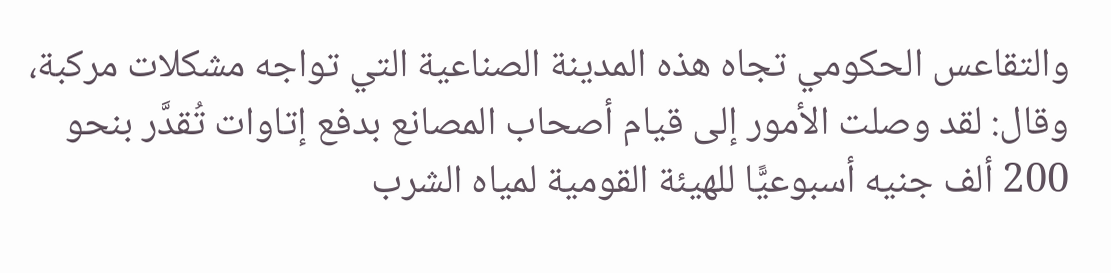والتقاعس الحكومي تجاه هذه المدينة الصناعية التي تواجه مشكلات مركبة، وقال: لقد وصلت الأمور إلى قيام أصحاب المصانع بدفع إتاوات تُقدَّر بنحو 200 ألف جنيه أسبوعيًّا للهيئة القومية لمياه الشرب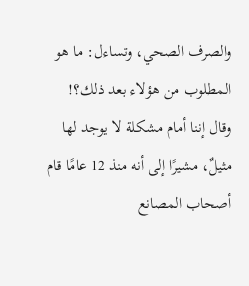والصرف الصحي، وتساءل: ما هو المطلوب من هؤلاء بعد ذلك؟!
وقال إننا أمام مشكلة لا يوجد لها مثيلٌ، مشيرًا إلى أنه منذ 12 عامًا قام أصحاب المصانع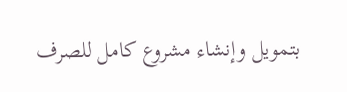بتمويل وإنشاء مشروع كامل للصرف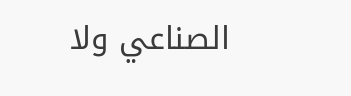الصناعي ولا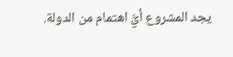يجد المشروع أيَّ اهتمام من الدولة.